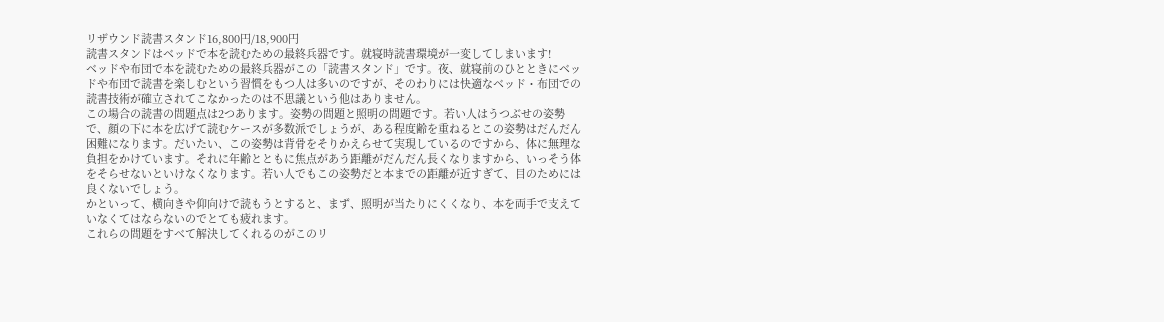リザウンド読書スタンド16,800円/18,900円
読書スタンドはベッドで本を読むための最終兵器です。就寝時読書環境が一変してしまいます!
ベッドや布団で本を読むための最終兵器がこの「読書スタンド」です。夜、就寝前のひとときにベッドや布団で読書を楽しむという習慣をもつ人は多いのですが、そのわりには快適なベッド・布団での読書技術が確立されてこなかったのは不思議という他はありません。
この場合の読書の問題点は2つあります。姿勢の問題と照明の問題です。若い人はうつぶせの姿勢で、顔の下に本を広げて読むケースが多数派でしょうが、ある程度齢を重ねるとこの姿勢はだんだん困難になります。だいたい、この姿勢は背骨をそりかえらせて実現しているのですから、体に無理な負担をかけています。それに年齢とともに焦点があう距離がだんだん長くなりますから、いっそう体をそらせないといけなくなります。若い人でもこの姿勢だと本までの距離が近すぎて、目のためには良くないでしょう。
かといって、横向きや仰向けで読もうとすると、まず、照明が当たりにくくなり、本を両手で支えていなくてはならないのでとても疲れます。
これらの問題をすべて解決してくれるのがこのリ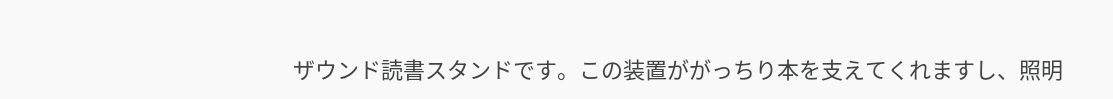ザウンド読書スタンドです。この装置ががっちり本を支えてくれますし、照明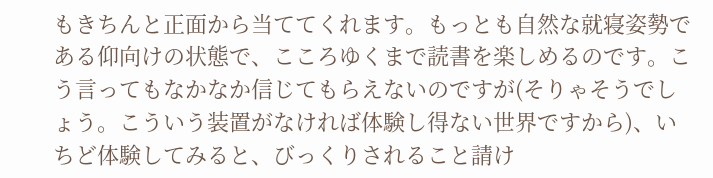もきちんと正面から当ててくれます。もっとも自然な就寝姿勢である仰向けの状態で、こころゆくまで読書を楽しめるのです。こう言ってもなかなか信じてもらえないのですが(そりゃそうでしょう。こういう装置がなければ体験し得ない世界ですから)、いちど体験してみると、びっくりされること請け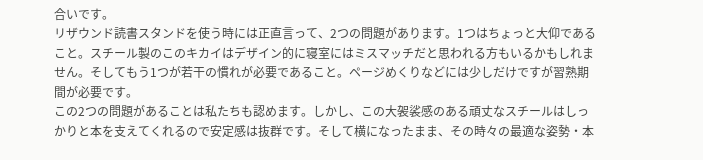合いです。
リザウンド読書スタンドを使う時には正直言って、2つの問題があります。1つはちょっと大仰であること。スチール製のこのキカイはデザイン的に寝室にはミスマッチだと思われる方もいるかもしれません。そしてもう1つが若干の慣れが必要であること。ページめくりなどには少しだけですが習熟期間が必要です。
この2つの問題があることは私たちも認めます。しかし、この大袈裟感のある頑丈なスチールはしっかりと本を支えてくれるので安定感は抜群です。そして横になったまま、その時々の最適な姿勢・本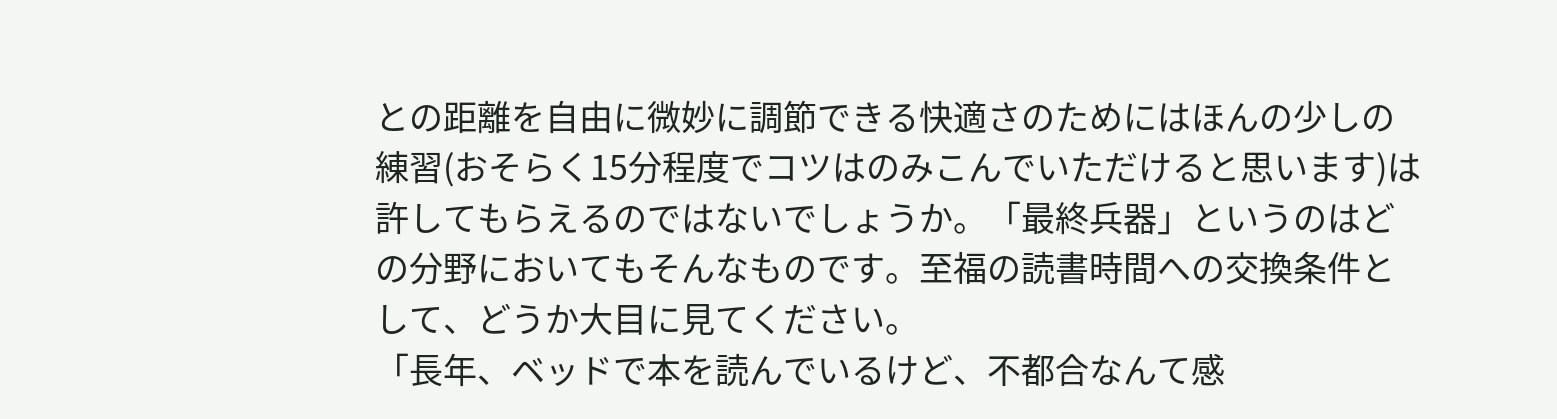との距離を自由に微妙に調節できる快適さのためにはほんの少しの練習(おそらく15分程度でコツはのみこんでいただけると思います)は許してもらえるのではないでしょうか。「最終兵器」というのはどの分野においてもそんなものです。至福の読書時間への交換条件として、どうか大目に見てください。
「長年、ベッドで本を読んでいるけど、不都合なんて感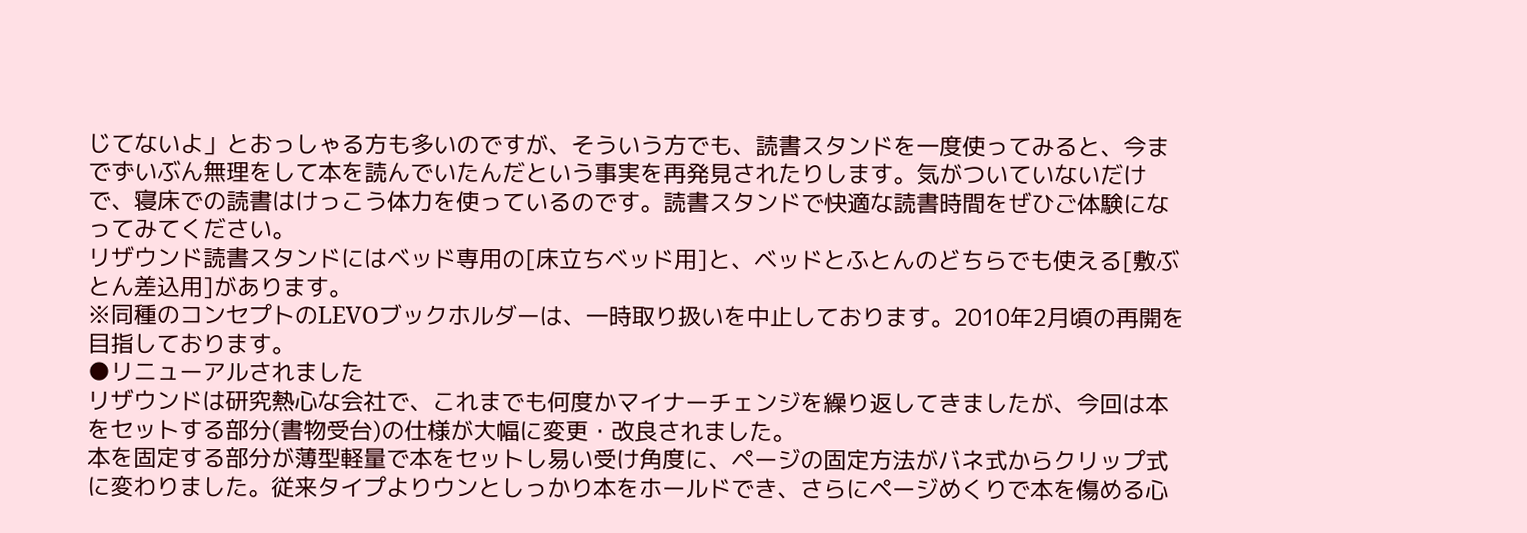じてないよ」とおっしゃる方も多いのですが、そういう方でも、読書スタンドを一度使ってみると、今までずいぶん無理をして本を読んでいたんだという事実を再発見されたりします。気がついていないだけで、寝床での読書はけっこう体力を使っているのです。読書スタンドで快適な読書時間をぜひご体験になってみてください。
リザウンド読書スタンドにはベッド専用の[床立ちベッド用]と、ベッドとふとんのどちらでも使える[敷ぶとん差込用]があります。
※同種のコンセプトのLEVOブックホルダーは、一時取り扱いを中止しております。2010年2月頃の再開を目指しております。
●リニューアルされました
リザウンドは研究熱心な会社で、これまでも何度かマイナーチェンジを繰り返してきましたが、今回は本をセットする部分(書物受台)の仕様が大幅に変更・改良されました。
本を固定する部分が薄型軽量で本をセットし易い受け角度に、ページの固定方法がバネ式からクリップ式に変わりました。従来タイプよりウンとしっかり本をホールドでき、さらにページめくりで本を傷める心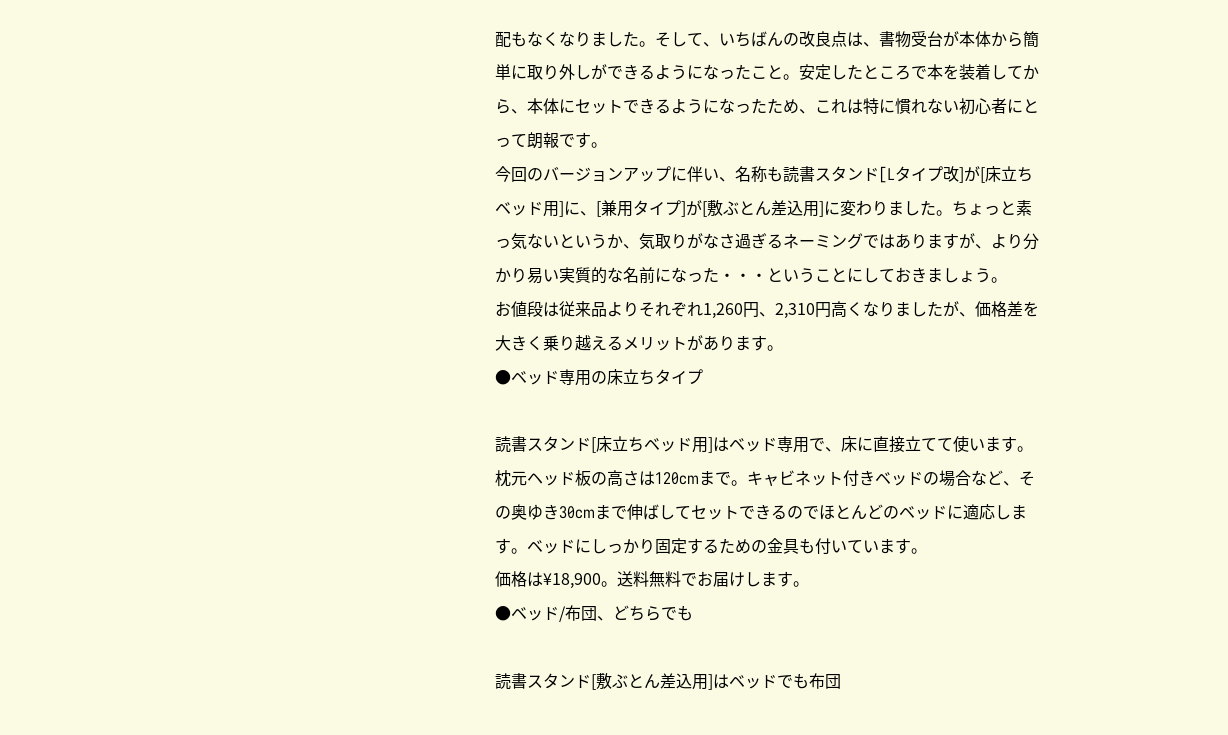配もなくなりました。そして、いちばんの改良点は、書物受台が本体から簡単に取り外しができるようになったこと。安定したところで本を装着してから、本体にセットできるようになったため、これは特に慣れない初心者にとって朗報です。
今回のバージョンアップに伴い、名称も読書スタンド[Lタイプ改]が[床立ちベッド用]に、[兼用タイプ]が[敷ぶとん差込用]に変わりました。ちょっと素っ気ないというか、気取りがなさ過ぎるネーミングではありますが、より分かり易い実質的な名前になった・・・ということにしておきましょう。
お値段は従来品よりそれぞれ1,260円、2,310円高くなりましたが、価格差を大きく乗り越えるメリットがあります。
●ベッド専用の床立ちタイプ

読書スタンド[床立ちベッド用]はベッド専用で、床に直接立てて使います。
枕元ヘッド板の高さは120cmまで。キャビネット付きベッドの場合など、その奥ゆき30cmまで伸ばしてセットできるのでほとんどのベッドに適応します。ベッドにしっかり固定するための金具も付いています。
価格は¥18,900。送料無料でお届けします。
●ベッド/布団、どちらでも

読書スタンド[敷ぶとん差込用]はベッドでも布団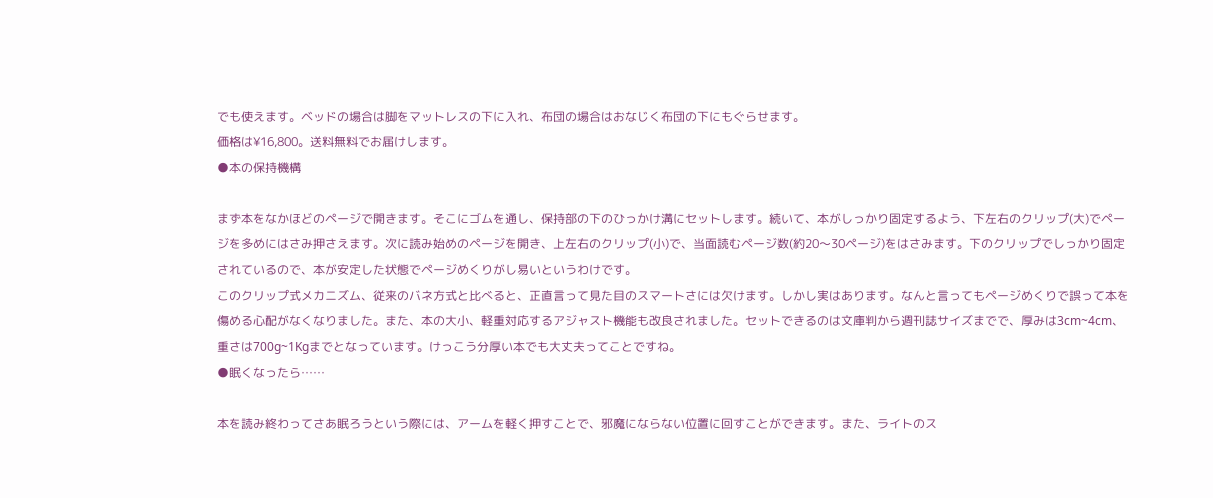でも使えます。ベッドの場合は脚をマットレスの下に入れ、布団の場合はおなじく布団の下にもぐらせます。
価格は¥16,800。送料無料でお届けします。
●本の保持機構

まず本をなかほどのページで開きます。そこにゴムを通し、保持部の下のひっかけ溝にセットします。続いて、本がしっかり固定するよう、下左右のクリップ(大)でページを多めにはさみ押さえます。次に読み始めのページを開き、上左右のクリップ(小)で、当面読むページ数(約20〜30ページ)をはさみます。下のクリップでしっかり固定されているので、本が安定した状態でページめくりがし易いというわけです。
このクリップ式メカニズム、従来のバネ方式と比べると、正直言って見た目のスマートさには欠けます。しかし実はあります。なんと言ってもページめくりで誤って本を傷める心配がなくなりました。また、本の大小、軽重対応するアジャスト機能も改良されました。セットできるのは文庫判から週刊誌サイズまでで、厚みは3cm~4cm、重さは700g~1Kgまでとなっています。けっこう分厚い本でも大丈夫ってことですね。
●眠くなったら……

本を読み終わってさあ眠ろうという際には、アームを軽く押すことで、邪魔にならない位置に回すことができます。また、ライトのス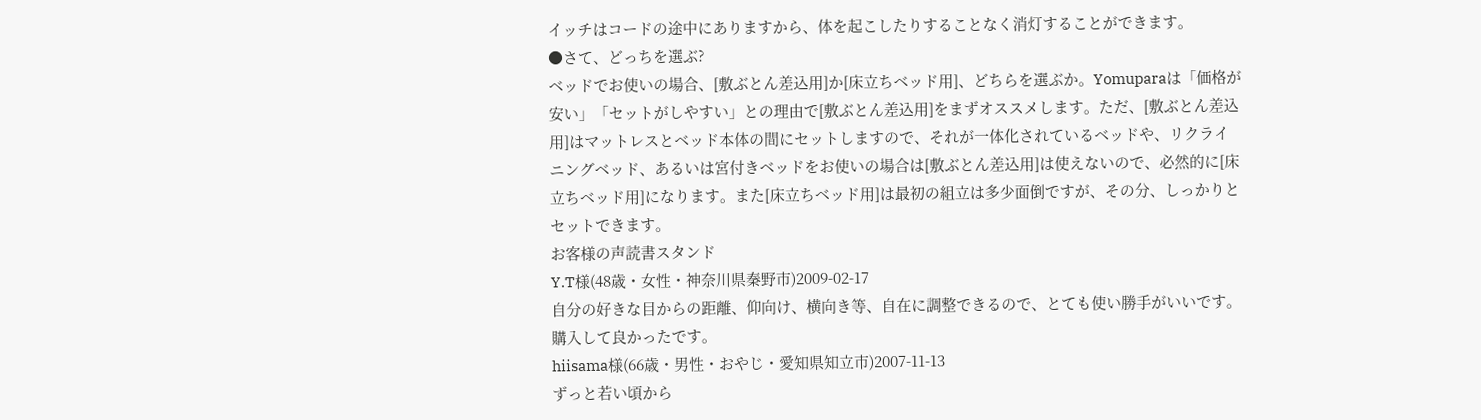イッチはコードの途中にありますから、体を起こしたりすることなく消灯することができます。
●さて、どっちを選ぶ?
ベッドでお使いの場合、[敷ぶとん差込用]か[床立ちベッド用]、どちらを選ぶか。Yomuparaは「価格が安い」「セットがしやすい」との理由で[敷ぶとん差込用]をまずオススメします。ただ、[敷ぶとん差込用]はマットレスとベッド本体の間にセットしますので、それが一体化されているベッドや、リクライニングベッド、あるいは宮付きベッドをお使いの場合は[敷ぶとん差込用]は使えないので、必然的に[床立ちベッド用]になります。また[床立ちベッド用]は最初の組立は多少面倒ですが、その分、しっかりとセットできます。
お客様の声読書スタンド
Y.T様(48歳・女性・神奈川県秦野市)2009-02-17
自分の好きな目からの距離、仰向け、横向き等、自在に調整できるので、とても使い勝手がいいです。購入して良かったです。
hiisama様(66歳・男性・おやじ・愛知県知立市)2007-11-13
ずっと若い頃から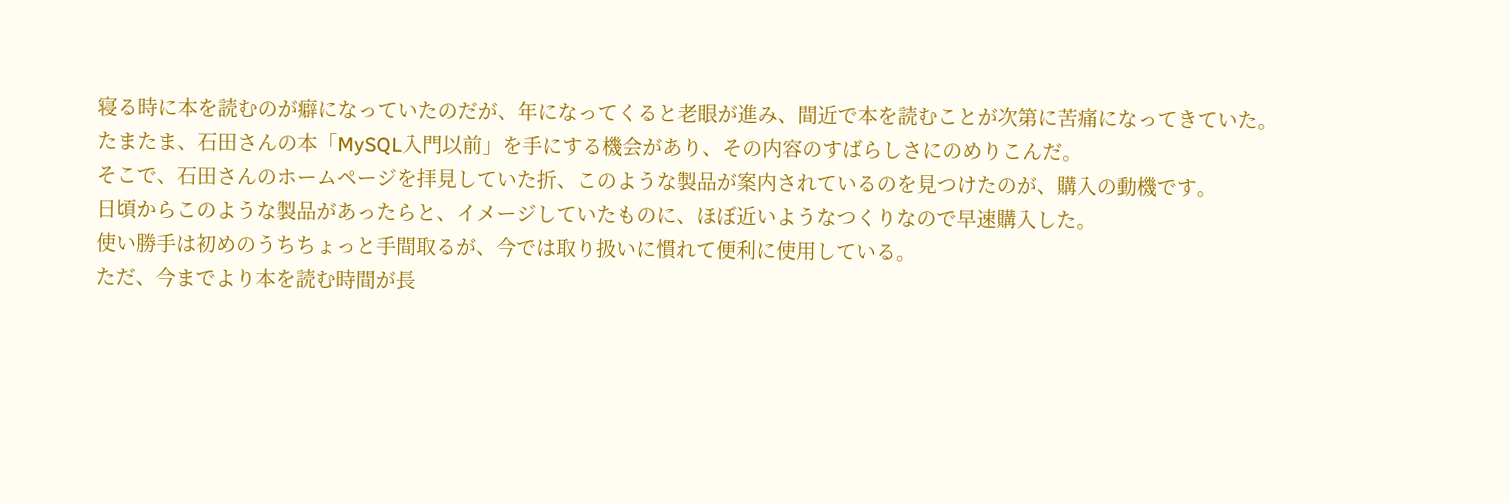寝る時に本を読むのが癖になっていたのだが、年になってくると老眼が進み、間近で本を読むことが次第に苦痛になってきていた。
たまたま、石田さんの本「MySQL入門以前」を手にする機会があり、その内容のすばらしさにのめりこんだ。
そこで、石田さんのホームページを拝見していた折、このような製品が案内されているのを見つけたのが、購入の動機です。
日頃からこのような製品があったらと、イメージしていたものに、ほぼ近いようなつくりなので早速購入した。
使い勝手は初めのうちちょっと手間取るが、今では取り扱いに慣れて便利に使用している。
ただ、今までより本を読む時間が長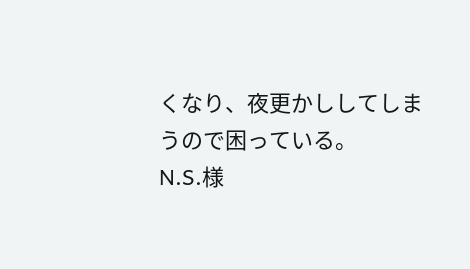くなり、夜更かししてしまうので困っている。
N.S.様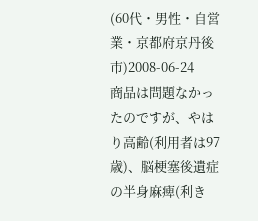(60代・男性・自営業・京都府京丹後市)2008-06-24
商品は問題なかったのですが、やはり高齢(利用者は97歳)、脳梗塞後遺症の半身麻痺(利き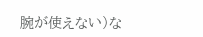腕が使えない)な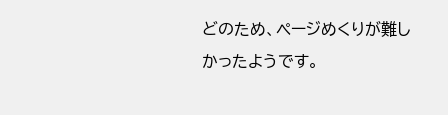どのため、ページめくりが難しかったようです。